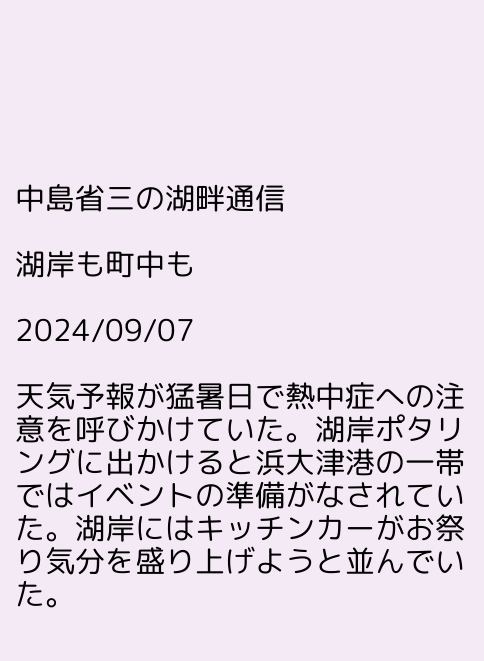中島省三の湖畔通信

湖岸も町中も

2024/09/07

天気予報が猛暑日で熱中症への注意を呼びかけていた。湖岸ポタリングに出かけると浜大津港の一帯ではイベントの準備がなされていた。湖岸にはキッチンカーがお祭り気分を盛り上げようと並んでいた。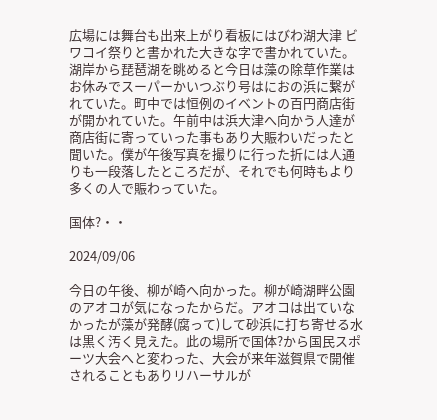広場には舞台も出来上がり看板にはびわ湖大津 ビワコイ祭りと書かれた大きな字で書かれていた。湖岸から琵琶湖を眺めると今日は藻の除草作業はお休みでスーパーかいつぶり号はにおの浜に繋がれていた。町中では恒例のイベントの百円商店街が開かれていた。午前中は浜大津へ向かう人達が商店街に寄っていった事もあり大賑わいだったと聞いた。僕が午後写真を撮りに行った折には人通りも一段落したところだが、それでも何時もより多くの人で賑わっていた。

国体?・・

2024/09/06

今日の午後、柳が崎へ向かった。柳が崎湖畔公園のアオコが気になったからだ。アオコは出ていなかったが藻が発酵(腐って)して砂浜に打ち寄せる水は黒く汚く見えた。此の場所で国体?から国民スポーツ大会へと変わった、大会が来年滋賀県で開催されることもありリハーサルが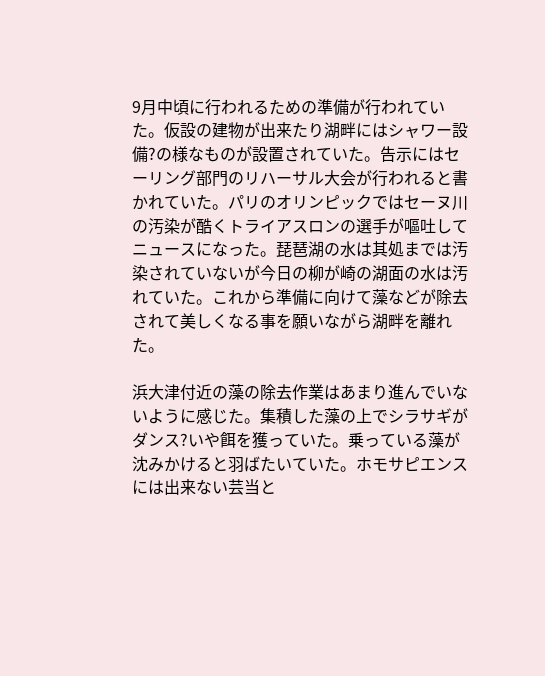9月中頃に行われるための準備が行われていた。仮設の建物が出来たり湖畔にはシャワー設備?の様なものが設置されていた。告示にはセーリング部門のリハーサル大会が行われると書かれていた。パリのオリンピックではセーヌ川の汚染が酷くトライアスロンの選手が嘔吐してニュースになった。琵琶湖の水は其処までは汚染されていないが今日の柳が崎の湖面の水は汚れていた。これから準備に向けて藻などが除去されて美しくなる事を願いながら湖畔を離れた。

浜大津付近の藻の除去作業はあまり進んでいないように感じた。集積した藻の上でシラサギがダンス?いや餌を獲っていた。乗っている藻が沈みかけると羽ばたいていた。ホモサピエンスには出来ない芸当と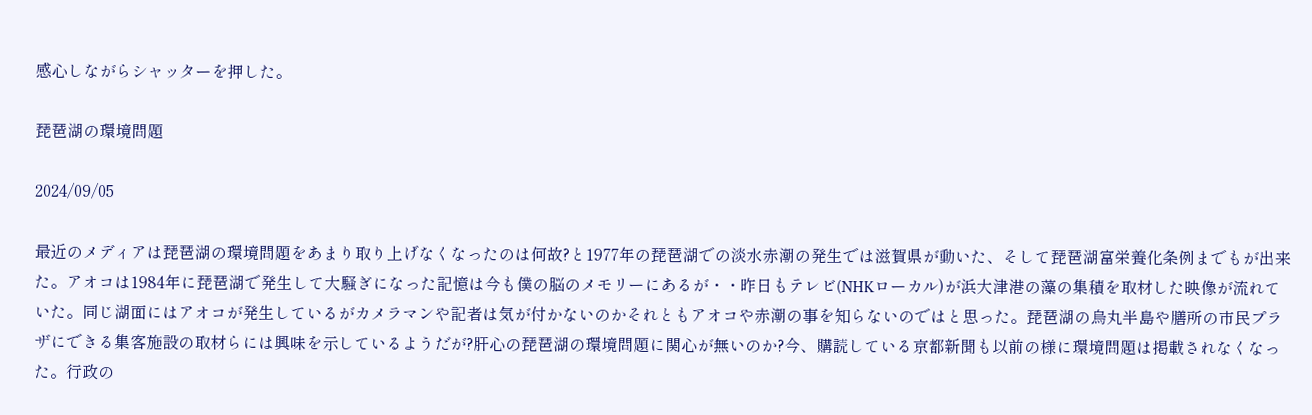感心しながらシャッターを押した。

琵琶湖の環境問題

2024/09/05

最近のメディアは琵琶湖の環境問題をあまり取り上げなくなったのは何故?と1977年の琵琶湖での淡水赤潮の発生では滋賀県が動いた、そして琵琶湖富栄養化条例までもが出来た。アオコは1984年に琵琶湖で発生して大騒ぎになった記憶は今も僕の脳のメモリーにあるが・・昨日もテレビ(NHKローカル)が浜大津港の藻の集積を取材した映像が流れていた。同じ湖面にはアオコが発生しているがカメラマンや記者は気が付かないのかそれともアオコや赤潮の事を知らないのではと思った。琵琶湖の烏丸半島や膳所の市民プラザにできる集客施設の取材らには興味を示しているようだが?肝心の琵琶湖の環境問題に関心が無いのか?今、購読している京都新聞も以前の様に環境問題は掲載されなくなった。行政の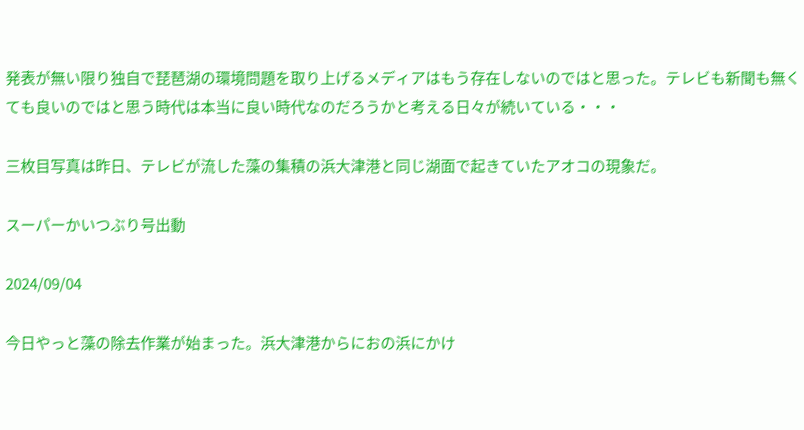発表が無い限り独自で琵琶湖の環境問題を取り上げるメディアはもう存在しないのではと思った。テレビも新聞も無くても良いのではと思う時代は本当に良い時代なのだろうかと考える日々が続いている・・・

三枚目写真は昨日、テレビが流した藻の集積の浜大津港と同じ湖面で起きていたアオコの現象だ。

スーパーかいつぶり号出動

2024/09/04

今日やっと藻の除去作業が始まった。浜大津港からにおの浜にかけ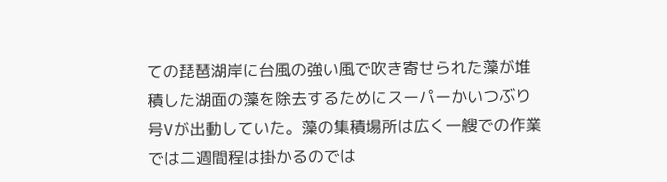ての琵琶湖岸に台風の強い風で吹き寄せられた藻が堆積した湖面の藻を除去するためにスーパーかいつぶり号Vが出動していた。藻の集積場所は広く一艘での作業では二週間程は掛かるのでは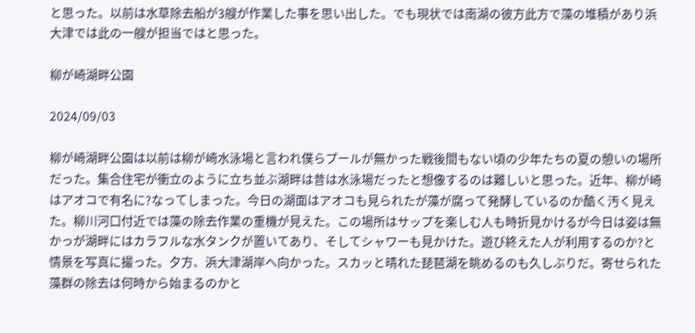と思った。以前は水草除去船が3艘が作業した事を思い出した。でも現状では南湖の彼方此方で藻の堆積があり浜大津では此の一艘が担当ではと思った。

柳が崎湖畔公園

2024/09/03

柳が崎湖畔公園は以前は柳が崎水泳場と言われ僕らプールが無かった戦後間もない頃の少年たちの夏の憩いの場所だった。集合住宅が衝立のように立ち並ぶ湖畔は昔は水泳場だったと想像するのは難しいと思った。近年、柳が崎はアオコで有名に?なってしまった。今日の湖面はアオコも見られたが藻が腐って発酵しているのか酷く汚く見えた。柳川河口付近では藻の除去作業の重機が見えた。この場所はサップを楽しむ人も時折見かけるが今日は姿は無かっが湖畔にはカラフルな水タンクが置いてあり、そしてシャワーも見かけた。遊び終えた人が利用するのか?と情景を写真に撮った。夕方、浜大津湖岸へ向かった。スカッと晴れた琵琶湖を眺めるのも久しぶりだ。寄せられた藻群の除去は何時から始まるのかと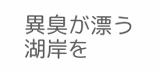異臭が漂う湖岸を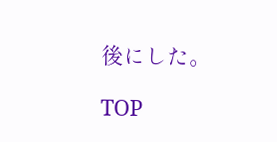後にした。

TOP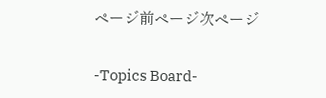ページ前ページ次ページ

-Topics Board-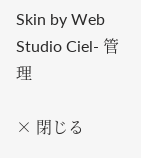Skin by Web Studio Ciel- 管理

× 閉じる